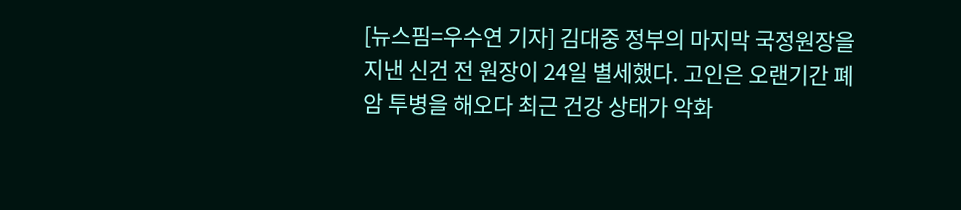[뉴스핌=우수연 기자] 김대중 정부의 마지막 국정원장을 지낸 신건 전 원장이 24일 별세했다. 고인은 오랜기간 폐암 투병을 해오다 최근 건강 상태가 악화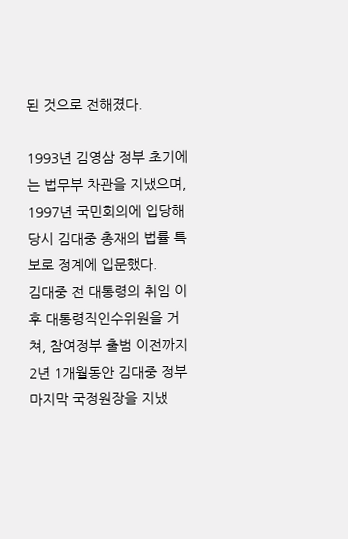된 것으로 전해졌다.

1993년 김영삼 정부 초기에는 법무부 차관을 지냈으며, 1997년 국민회의에 입당해 당시 김대중 총재의 법률 특보로 정계에 입문했다.
김대중 전 대통령의 취임 이후 대통령직인수위원을 거쳐, 참여정부 출범 이전까지 2년 1개월동안 김대중 정부 마지막 국정원장을 지냈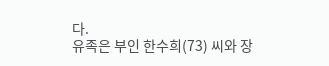다.
유족은 부인 한수희(73) 씨와 장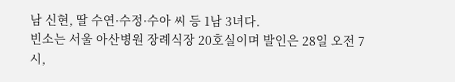남 신현, 딸 수연·수정·수아 씨 등 1남 3녀다.
빈소는 서울 아산병원 장례식장 20호실이며 발인은 28일 오전 7시,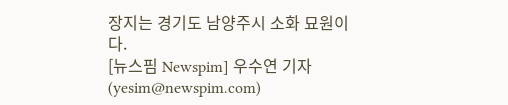장지는 경기도 남양주시 소화 묘원이다.
[뉴스핌 Newspim] 우수연 기자 (yesim@newspim.com)